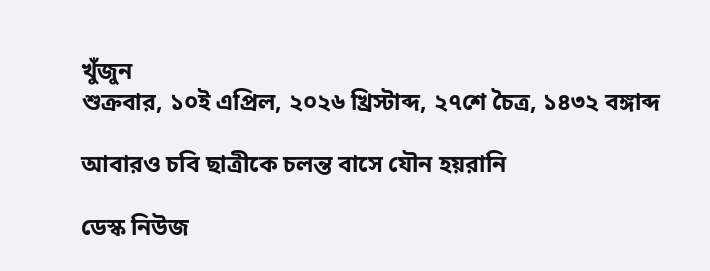খুঁজুন
শুক্রবার, ১০ই এপ্রিল, ২০২৬ খ্রিস্টাব্দ, ২৭শে চৈত্র, ১৪৩২ বঙ্গাব্দ

আবারও চবি ছাত্রীকে চলন্ত বাসে যৌন হয়রানি

ডেস্ক নিউজ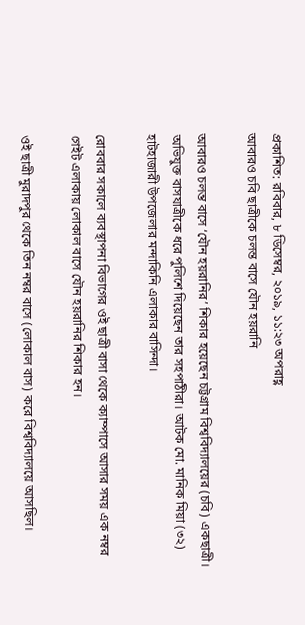প্রকাশিত: রবিবার, ৮ ডিসেম্বর, ২০১৯, ১১:২৩ অপরাহ্ণ
আবারও চবি ছাত্রীকে চলন্ত বাসে যৌন হয়রানি

আবারও চলন্ত বাসে ‘যৌন হয়রানির’ শিকার হয়েছেন চট্টগ্রাম বিশ্ববিদ্যালয়ের (চবি) একছাত্রী। অভিযুক্ত বাসযাত্রীকে ধরে পুলিশে দিয়েছেন তার সহপাঠীরা। আটক মো. মানিক মিয়া (৩২) হাটহাজারী উপজেলার মন্দাকিনি এলাকার বাসিন্দা।

রোববার সকালে ব্যবস্থাপনা বিভাগের ওই ছাত্রী বাসা থেকে ক্যাম্পাসে আসার সময় এক নম্বর গেইট এলাকায় লোকাল বাসে যৌন হয়রানির শিকার হন।

ওই ছাত্রী মুরাদপুর থেকে তিন নম্বর বাসে (লোকাল বাস) করে বিশ্ববিদ্যালয়ে আসছিল।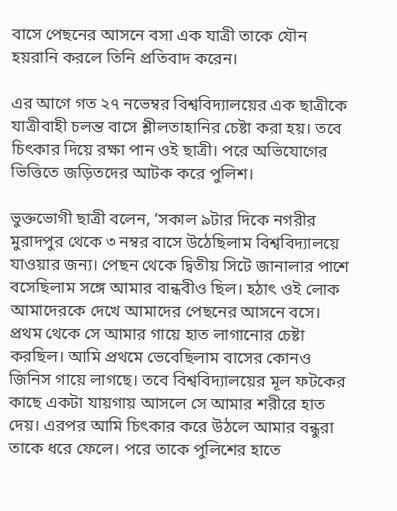বাসে পেছনের আসনে বসা এক যাত্রী তাকে যৌন হয়রানি করলে তিনি প্রতিবাদ করেন।

এর আগে গত ২৭ নভেম্বর বিশ্ববিদ্যালয়ের এক ছাত্রীকে যাত্রীবাহী চলন্ত বাসে শ্লীলতাহানির চেষ্টা করা হয়। তবে চিৎকার দিয়ে রক্ষা পান ওই ছাত্রী। পরে অভিযোগের ভিত্তিতে জড়িতদের আটক করে পুলিশ।

ভুক্তভোগী ছাত্রী বলেন, ‘সকাল ৯টার দিকে নগরীর মুরাদপুর থেকে ৩ নম্বর বাসে উঠেছিলাম বিশ্ববিদ্যালয়ে যাওয়ার জন্য। পেছন থেকে দ্বিতীয় সিটে জানালার পাশে বসেছিলাম সঙ্গে আমার বান্ধবীও ছিল। হঠাৎ ওই লোক আমাদেরকে দেখে আমাদের পেছনের আসনে বসে। প্রথম থেকে সে আমার গায়ে হাত লাগানোর চেষ্টা করছিল। আমি প্রথমে ভেবেছিলাম বাসের কোনও জিনিস গায়ে লাগছে। তবে বিশ্ববিদ্যালয়ের মূল ফটকের কাছে একটা যায়গায় আসলে সে আমার শরীরে হাত দেয়। এরপর আমি চিৎকার করে উঠলে আমার বন্ধুরা তাকে ধরে ফেলে। পরে তাকে পুলিশের হাতে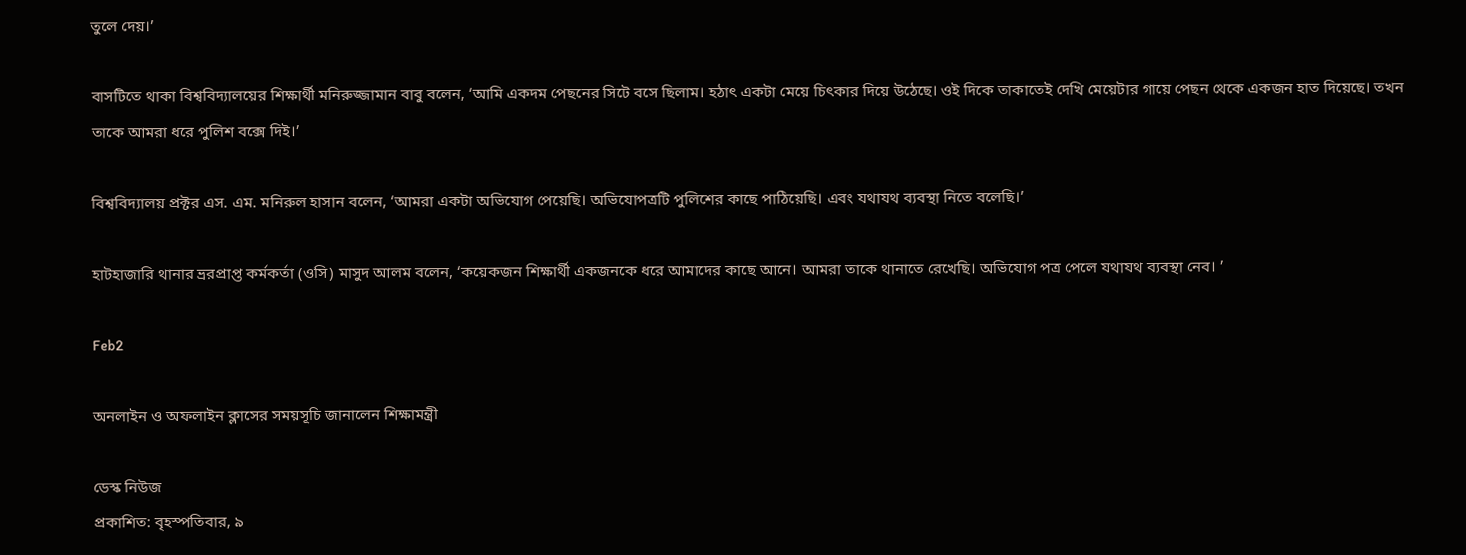তুলে দেয়।’

বাসটিতে থাকা বিশ্ববিদ্যালয়ের শিক্ষার্থী মনিরুজ্জামান বাবু বলেন, ‘আমি একদম পেছনের সিটে বসে ছিলাম। হঠাৎ একটা মেয়ে চিৎকার দিয়ে উঠেছে। ওই দিকে তাকাতেই দেখি মেয়েটার গায়ে পেছন থেকে একজন হাত দিয়েছে। তখন তাকে আমরা ধরে পুলিশ বক্সে দিই।’

বিশ্ববিদ্যালয় প্রক্টর এস. এম. মনিরুল হাসান বলেন, ‘আমরা একটা অভিযোগ পেয়েছি। অভিযোপত্রটি পুলিশের কাছে পাঠিয়েছি। এবং যথাযথ ব্যবস্থা নিতে বলেছি।’

হাটহাজারি থানার ভ্ররপ্রাপ্ত কর্মকর্তা (ওসি) মাসুদ আলম বলেন, ‘কয়েকজন শিক্ষার্থী একজনকে ধরে আমাদের কাছে আনে। আমরা তাকে থানাতে রেখেছি। অভিযোগ পত্র পেলে যথাযথ ব্যবস্থা নেব। ’

Feb2

অনলাইন ও অফলাইন ক্লাসের সময়সূচি জানালেন শিক্ষামন্ত্রী

ডেস্ক নিউজ
প্রকাশিত: বৃহস্পতিবার, ৯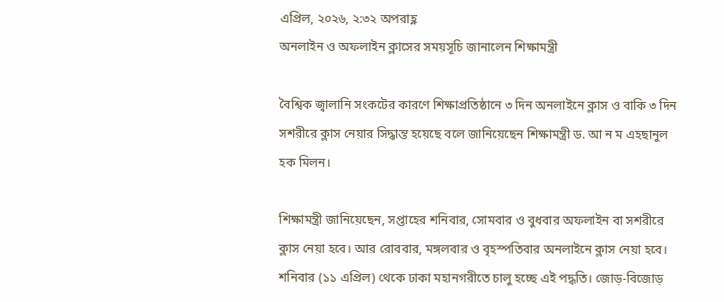এপ্রিল, ২০২৬, ২:৩২ অপরাহ্ণ
অনলাইন ও অফলাইন ক্লাসের সময়সূচি জানালেন শিক্ষামন্ত্রী

বৈশ্বিক জ্বালানি সংকটের কারণে শিক্ষাপ্রতিষ্ঠানে ৩ দিন অনলাইনে ক্লাস ও বাকি ৩ দিন সশরীরে ক্লাস নেয়ার সিদ্ধান্ত হয়েছে বলে জানিয়েছেন শিক্ষামন্ত্রী ড. আ ন ম এহছানুল হক মিলন।

শিক্ষামন্ত্রী জানিয়েছেন, সপ্তাহের শনিবার, সোমবার ও বুধবার অফলাইন বা সশরীরে ক্লাস নেয়া হবে। আর রোববার, মঙ্গলবার ও বৃহস্পতিবার অনলাইনে ক্লাস নেয়া হবে। শনিবার (১১ এপ্রিল) থেকে ঢাকা মহানগরীতে চালু হচ্ছে এই পদ্ধতি। জোড়-বিজোড়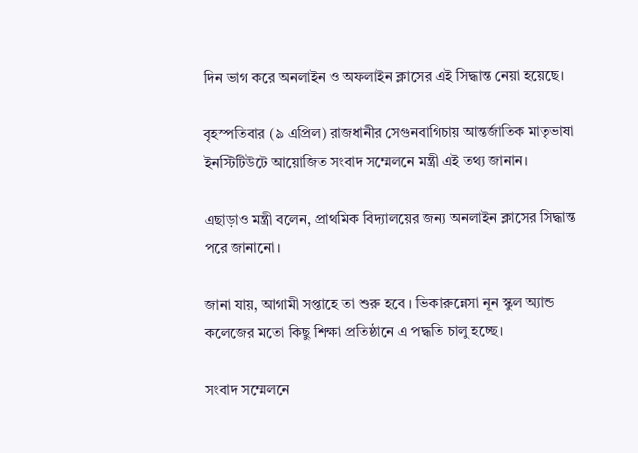দিন ভাগ করে অনলাইন ও অফলাইন ক্লাসের এই সিদ্ধান্ত নেয়া হয়েছে।

বৃহস্পতিবার (৯ এপ্রিল) রাজধানীর সেগুনবাগিচায় আন্তর্জাতিক মাতৃভাষা ইনস্টিটিউটে আয়োজিত সংবাদ সম্মেলনে মন্ত্রী এই তথ্য জানান।

এছাড়াও মন্ত্রী বলেন, প্রাথমিক বিদ্যালয়ের জন্য অনলাইন ক্লাসের সিদ্ধান্ত পরে জানানো।

জানা যায়, আগামী সপ্তাহে তা শুরু হবে । ভিকারুন্নেসা নূন স্কুল অ্যান্ড কলেজের মতো কিছু শিক্ষা প্রতিষ্ঠানে এ পদ্ধতি চালু হচ্ছে।

সংবাদ সম্মেলনে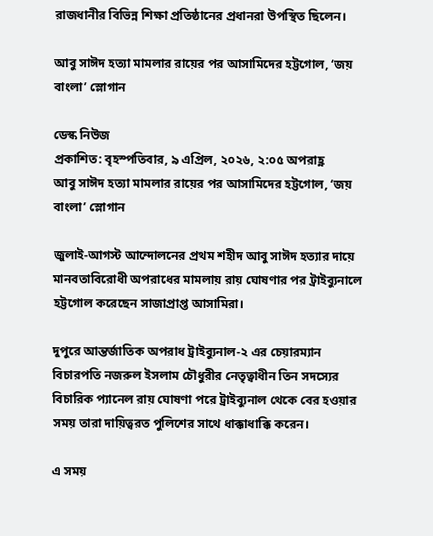রাজধানীর বিভিন্ন শিক্ষা প্রতিষ্ঠানের প্রধানরা উপস্থিত ছিলেন।

আবু সাঈদ হত্যা মামলার রায়ের পর আসামিদের হট্টগোল, ‘জয় বাংলা’ স্লোগান

ডেস্ক নিউজ
প্রকাশিত: বৃহস্পতিবার, ৯ এপ্রিল, ২০২৬, ২:০৫ অপরাহ্ণ
আবু সাঈদ হত্যা মামলার রায়ের পর আসামিদের হট্টগোল, ‘জয় বাংলা’ স্লোগান

জুলাই-আগস্ট আন্দোলনের প্রথম শহীদ আবু সাঈদ হত্যার দায়ে মানবতাবিরোধী অপরাধের মামলায় রায় ঘোষণার পর ট্রাইব্যুনালে হট্টগোল করেছেন সাজাপ্রাপ্ত আসামিরা।

দুপুরে আন্তর্জাতিক অপরাধ ট্রাইব্যুনাল-২ এর চেয়ারম্যান বিচারপতি নজরুল ইসলাম চৌধুরীর নেতৃত্বাধীন তিন সদস্যের বিচারিক প্যানেল রায় ঘোষণা পরে ট্রাইব্যুনাল থেকে বের হওয়ার সময় তারা দায়িত্বরত পুলিশের সাথে ধাক্কাধাক্কি করেন।

এ সময়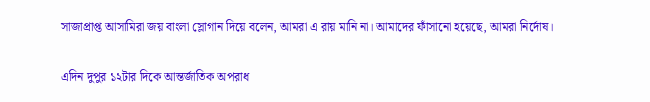সাজাপ্রাপ্ত আসামিরা জয় বাংলা স্লোগান দিয়ে বলেন, আমরা এ রায় মানি না। আমাদের ফাঁসানো হয়েছে, আমরা নির্দোষ।

এদিন দুপুর ১২টার দিকে আন্তর্জাতিক অপরাধ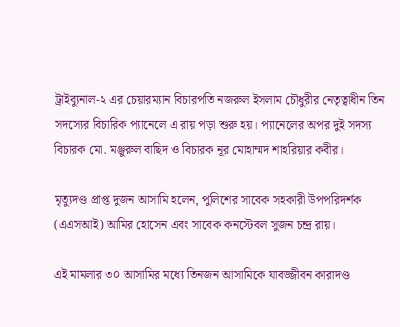ট্রাইব্যুনাল-২ এর চেয়ারম্যান বিচারপতি নজরুল ইসলাম চৌধুরীর নেতৃত্বাধীন তিন সদস্যের বিচারিক প্যানেলে এ রায় পড়া শুরু হয়। প্যানেলের অপর দুই সদস্য বিচারক মো. মঞ্জুরুল বাছিদ ও বিচারক নূর মোহাম্মদ শাহরিয়ার কবীর।

মৃত্যুদণ্ড প্রাপ্ত দুজন আসামি হলেন, পুলিশের সাবেক সহকারী উপপরিদর্শক (এএসআই) আমির হোসেন এবং সাবেক কনস্টেবল সুজন চন্দ্র রায়।

এই মামলার ৩০ আসামির মধ্যে তিনজন আসামিকে যাবজ্জীবন কারাদণ্ড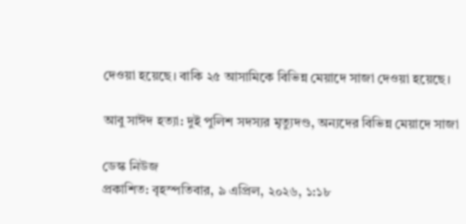দেওয়া হয়েছে। বাকি ২৫ আসামিকে বিভিন্ন মেয়াদে সাজা দেওয়া হয়েছে।

আবু সাঈদ হত্যা: দুই পুলিশ সদস্যর মৃত্যুদণ্ড, অন্যদের বিভিন্ন মেয়াদে সাজা

ডেস্ক নিউজ
প্রকাশিত: বৃহস্পতিবার, ৯ এপ্রিল, ২০২৬, ১:১৮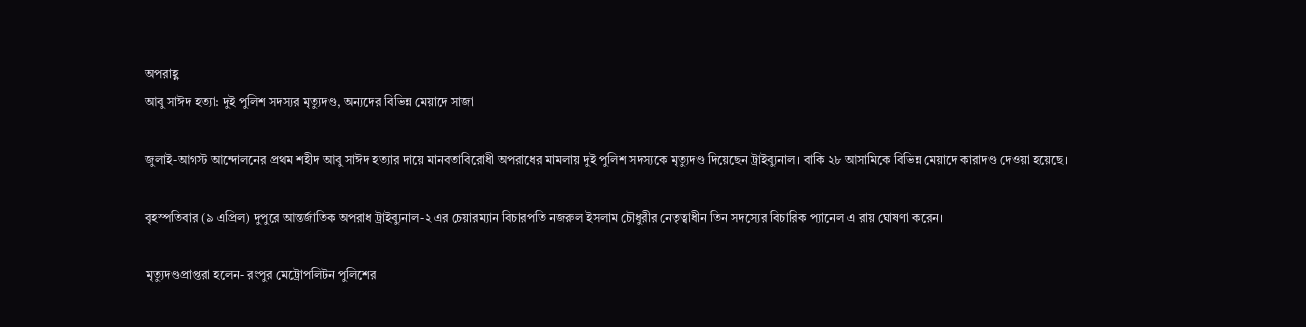অপরাহ্ণ
আবু সাঈদ হত্যা: দুই পুলিশ সদস্যর মৃত্যুদণ্ড, অন্যদের বিভিন্ন মেয়াদে সাজা

জুলাই-আগস্ট আন্দোলনের প্রথম শহীদ আবু সাঈদ হত্যার দায়ে মানবতাবিরোধী অপরাধের মামলায় দুই পুলিশ সদস্যকে মৃত্যুদণ্ড দিয়েছেন ট্রাইব্যুনাল। বাকি ২৮ আসামিকে বিভিন্ন মেয়াদে কারাদণ্ড দেওয়া হয়েছে।

বৃহস্পতিবার (৯ এপ্রিল) দুপুরে আন্তর্জাতিক অপরাধ ট্রাইব্যুনাল-২ এর চেয়ারম্যান বিচারপতি নজরুল ইসলাম চৌধুরীর নেতৃত্বাধীন তিন সদস্যের বিচারিক প্যানেল এ রায় ঘোষণা করেন।

মৃত্যুদণ্ডপ্রাপ্তরা হলেন- রংপুর মেট্রোপলিটন পুলিশের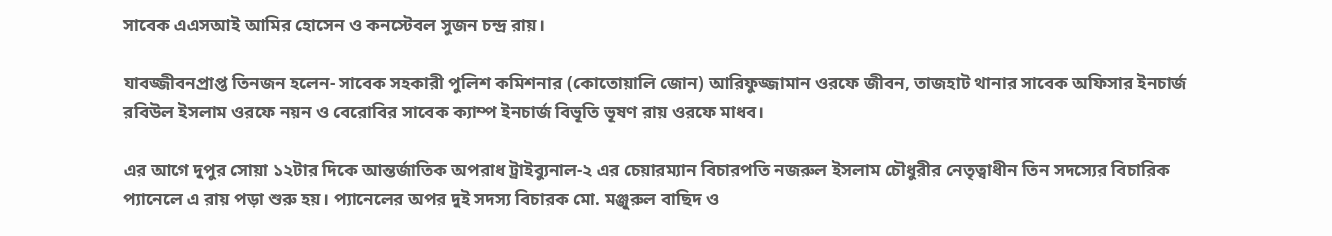সাবেক এএসআই আমির হোসেন ও কনস্টেবল সুজন চন্দ্র রায়।

যাবজ্জীবনপ্রাপ্ত তিনজন হলেন- সাবেক সহকারী পুলিশ কমিশনার (কোতোয়ালি জোন) আরিফুজ্জামান ওরফে জীবন, তাজহাট থানার সাবেক অফিসার ইনচার্জ রবিউল ইসলাম ওরফে নয়ন ও বেরোবির সাবেক ক্যাম্প ইনচার্জ বিভূতি ভূষণ রায় ওরফে মাধব।

এর আগে দুপুর সোয়া ১২টার দিকে আন্তর্জাতিক অপরাধ ট্রাইব্যুনাল-২ এর চেয়ারম্যান বিচারপতি নজরুল ইসলাম চৌধুরীর নেতৃত্বাধীন তিন সদস্যের বিচারিক প্যানেলে এ রায় পড়া শুরু হয়। প্যানেলের অপর দুই সদস্য বিচারক মো. মঞ্জুরুল বাছিদ ও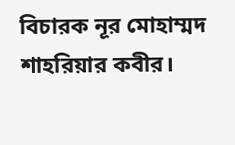বিচারক নূর মোহাম্মদ শাহরিয়ার কবীর।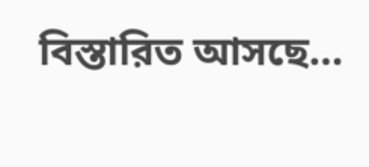বিস্তারিত আসছে…